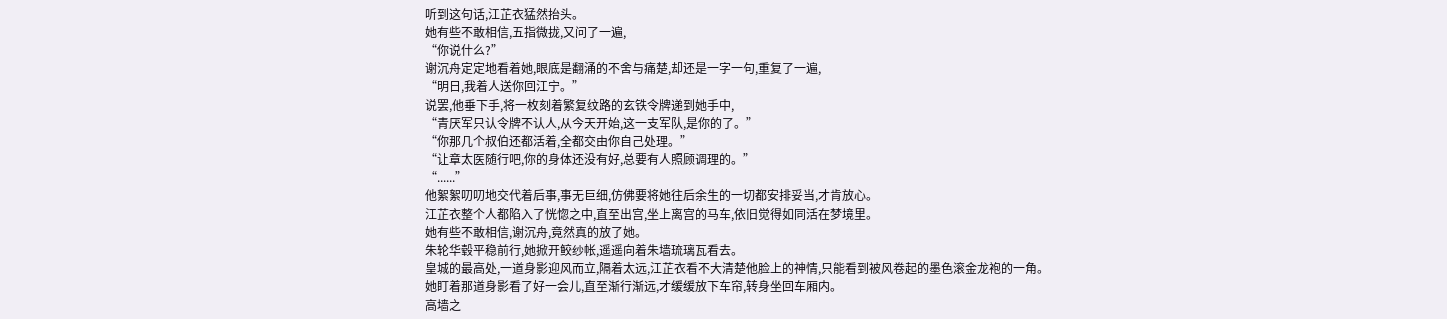听到这句话,江芷衣猛然抬头。
她有些不敢相信,五指微拢,又问了一遍,
“你说什么?”
谢沉舟定定地看着她,眼底是翻涌的不舍与痛楚,却还是一字一句,重复了一遍,
“明日,我着人送你回江宁。”
说罢,他垂下手,将一枚刻着繁复纹路的玄铁令牌递到她手中,
“青厌军只认令牌不认人,从今天开始,这一支军队,是你的了。”
“你那几个叔伯还都活着,全都交由你自己处理。”
“让章太医随行吧,你的身体还没有好,总要有人照顾调理的。”
“......”
他絮絮叨叨地交代着后事,事无巨细,仿佛要将她往后余生的一切都安排妥当,才肯放心。
江芷衣整个人都陷入了恍惚之中,直至出宫,坐上离宫的马车,依旧觉得如同活在梦境里。
她有些不敢相信,谢沉舟,竟然真的放了她。
朱轮华毂平稳前行,她掀开鲛纱帐,遥遥向着朱墙琉璃瓦看去。
皇城的最高处,一道身影迎风而立,隔着太远,江芷衣看不大清楚他脸上的神情,只能看到被风卷起的墨色滚金龙袍的一角。
她盯着那道身影看了好一会儿,直至渐行渐远,才缓缓放下车帘,转身坐回车厢内。
高墙之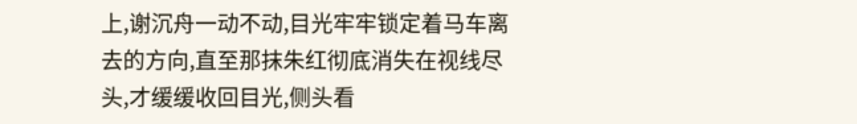上,谢沉舟一动不动,目光牢牢锁定着马车离去的方向,直至那抹朱红彻底消失在视线尽头,才缓缓收回目光,侧头看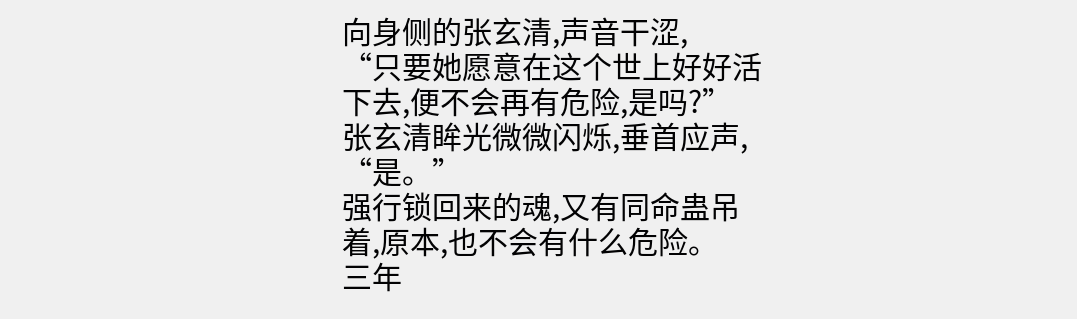向身侧的张玄清,声音干涩,
“只要她愿意在这个世上好好活下去,便不会再有危险,是吗?”
张玄清眸光微微闪烁,垂首应声,
“是。”
强行锁回来的魂,又有同命蛊吊着,原本,也不会有什么危险。
三年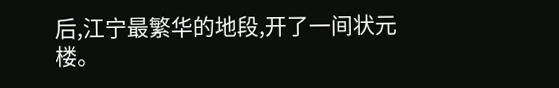后,江宁最繁华的地段,开了一间状元楼。